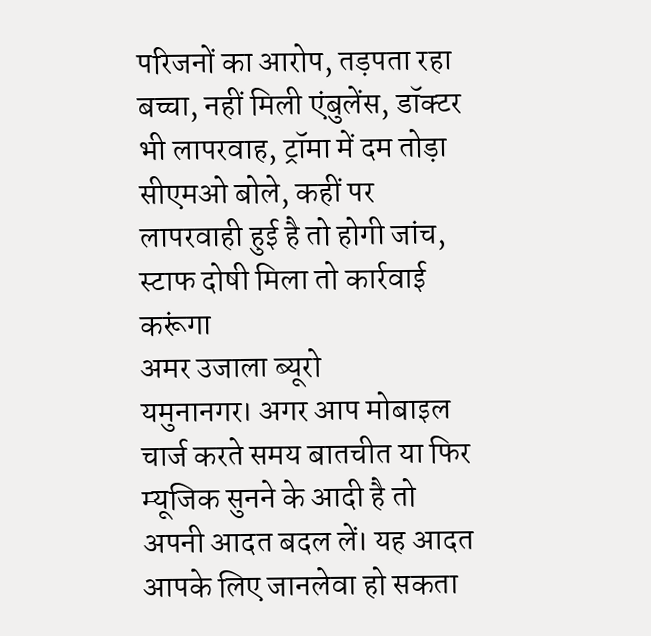परिजनों का आरोप, तड़पता रहा बच्चा, नहीं मिली एंबुलेंस, डॉक्टर भी लापरवाह, ट्रॉमा में दम तोड़ा
सीएमओ बोले, कहीं पर लापरवाही हुई है तो होगी जांच, स्टाफ दोषी मिला तो कार्रवाई करूंगा
अमर उजाला ब्यूरो
यमुनानगर। अगर आप मोबाइल चार्ज करते समय बातचीत या फिर म्यूजिक सुनने के आदी है तो अपनी आदत बदल लें। यह आदत आपके लिए जानलेवा हो सकता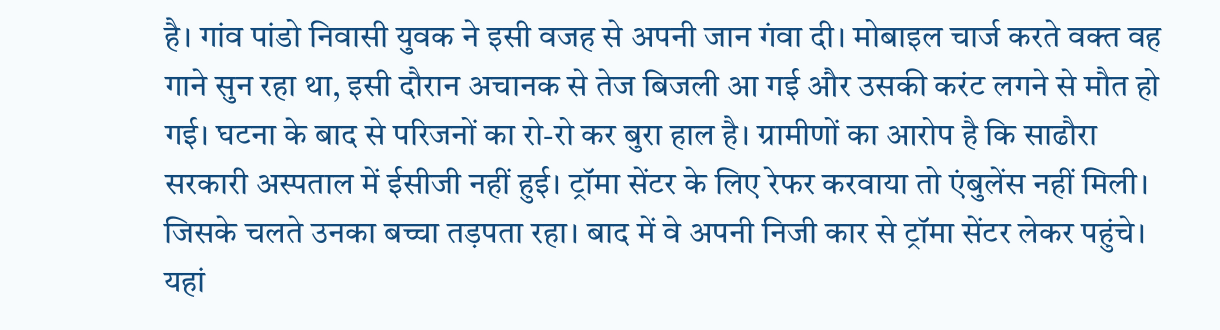है। गांव पांडो निवासी युवक ने इसी वजह से अपनी जान गंवा दी। मोबाइल चार्ज करते वक्त वह गाने सुन रहा था, इसी दौरान अचानक से तेज बिजली आ गई और उसकी करंट लगने से मौत हो गई। घटना के बाद से परिजनों का रो-रो कर बुरा हाल है। ग्रामीणों का आरोप है कि साढौरा सरकारी अस्पताल में ईसीजी नहीं हुई। ट्रॉमा सेंटर के लिए रेफर करवाया तो एंबुलेंस नहीं मिली। जिसके चलते उनका बच्चा तड़पता रहा। बाद में वे अपनी निजी कार से ट्रॉमा सेंटर लेकर पहुंचे। यहां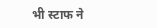भी स्टाफ ने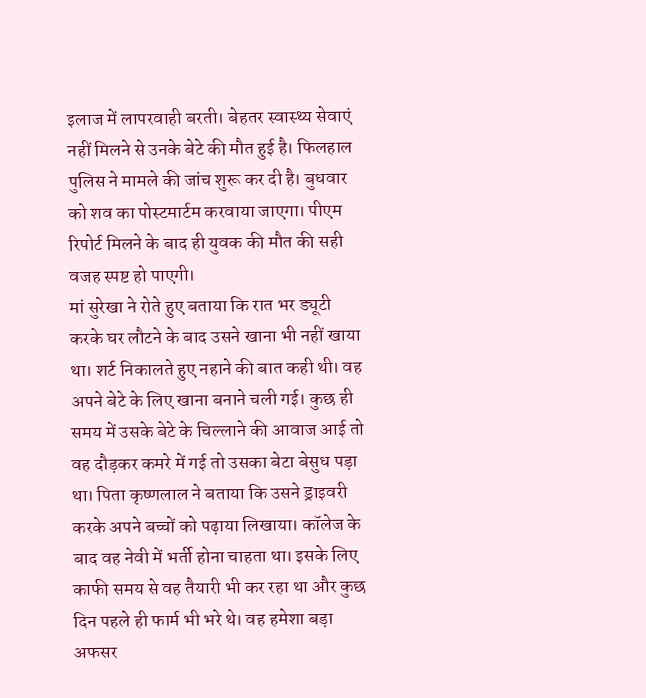इलाज में लापरवाही बरती। बेहतर स्वास्थ्य सेवाएं नहीं मिलने से उनके बेटे की मौत हुई है। फिलहाल पुलिस ने मामले की जांच शुरू कर दी है। बुधवार को शव का पोस्टमार्टम करवाया जाएगा। पीएम रिपोर्ट मिलने के बाद ही युवक की मौत की सही वजह स्पष्ट हो पाएगी।
मां सुरेखा ने रोते हुए बताया कि रात भर ड्यूटी करके घर लौटने के बाद उसने खाना भी नहीं खाया था। शर्ट निकालते हुए नहाने की बात कही थी। वह अपने बेटे के लिए खाना बनाने चली गई। कुछ ही समय में उसके बेटे के चिल्लाने की आवाज आई तो वह दौड़कर कमरे में गई तो उसका बेटा बेसुध पड़ा था। पिता कृष्णलाल ने बताया कि उसने ड्राइवरी करके अपने बच्चों को पढ़ाया लिखाया। कॉलेज के बाद वह नेवी में भर्ती होना चाहता था। इसके लिए काफी समय से वह तैयारी भी कर रहा था और कुछ दिन पहले ही फार्म भी भरे थे। वह हमेशा बड़ा अफसर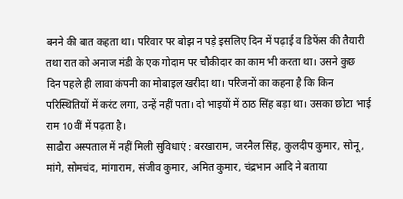बनने की बात कहता था। परिवार पर बोझ न पड़े इसलिए दिन में पढ़ाई व डिफेंस की तैयारी तथा रात को अनाज मंडी के एक गोदाम पर चौकीदार का काम भी करता था। उसने कुछ दिन पहले ही लावा कंपनी का मोबाइल खरीदा था। परिजनों का कहना है कि किन परिस्थितियों में करंट लगा, उन्हें नहीं पता। दो भाइयों में ठाठ सिंह बड़ा था। उसका छोटा भाई राम 10वीं में पढ़ता है।
साढौरा अस्पताल में नहीं मिली सुविधाएं : बरखाराम, जरनैल सिंह, कुलदीप कुमार, सोनू, मांगे, सोमचंद, मांगाराम, संजीव कुमार, अमित कुमार, चंद्रभान आदि ने बताया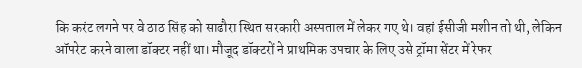कि करंट लगने पर वे ठाठ सिंह को साढौरा स्थित सरकारी अस्पताल में लेकर गए थे। वहां ईसीजी मशीन तो थी, लेकिन ऑपरेट करने वाला डॉक्टर नहीं था। मौजूद डॉक्टरों ने प्राथमिक उपचार के लिए उसे ट्रॉमा सेंटर में रेफर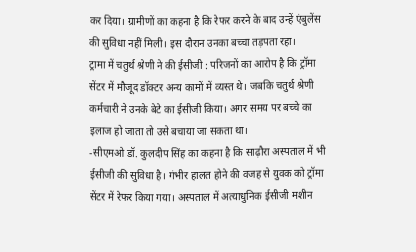कर दिया। ग्रामीणों का कहना है कि रेफर करने के बाद उन्हें एंबुलेंस की सुविधा नहीं मिली। इस दौरान उनका बच्चा तड़पता रहा।
ट्रामा में चतुर्थ श्रेणी ने की ईसीजी : परिजनों का आरोप है कि ट्रॉमा सेंटर में मौजूद डॉक्टर अन्य कामों में व्यस्त थे। जबकि चतुर्थ श्रेणी कर्मचारी ने उनके बेटे का ईसीजी किया। अगर समय पर बच्चे का इलाज हो जाता तो उसे बचाया जा सकता था।
-सीएमओ डॉ. कुलदीप सिंह का कहना है कि साढ़ौरा अस्पताल में भी ईसीजी की सुविधा है। गंभीर हालत होने की वजह से युवक को ट्रॉमा सेंटर में रेफर किया गया। अस्पताल में अत्याधुनिक ईसीजी मशीन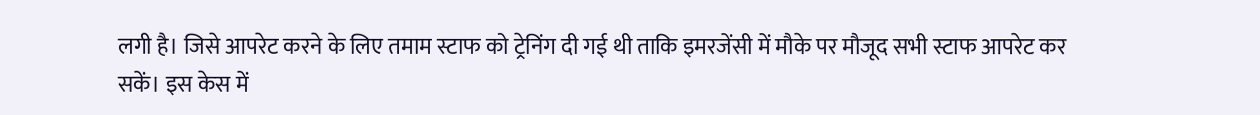लगी है। जिसे आपरेट करने के लिए तमाम स्टाफ को ट्रेनिंग दी गई थी ताकि इमरजेंसी में मौके पर मौजूद सभी स्टाफ आपरेट कर सकें। इस केस में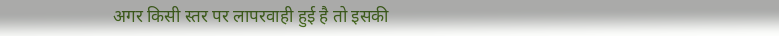अगर किसी स्तर पर लापरवाही हुई है तो इसकी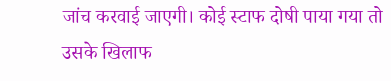जांच करवाई जाएगी। कोई स्टाफ दोषी पाया गया तो उसके खिलाफ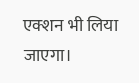एक्शन भी लिया जाएगा।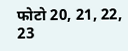फोटो 20, 21, 22, 23